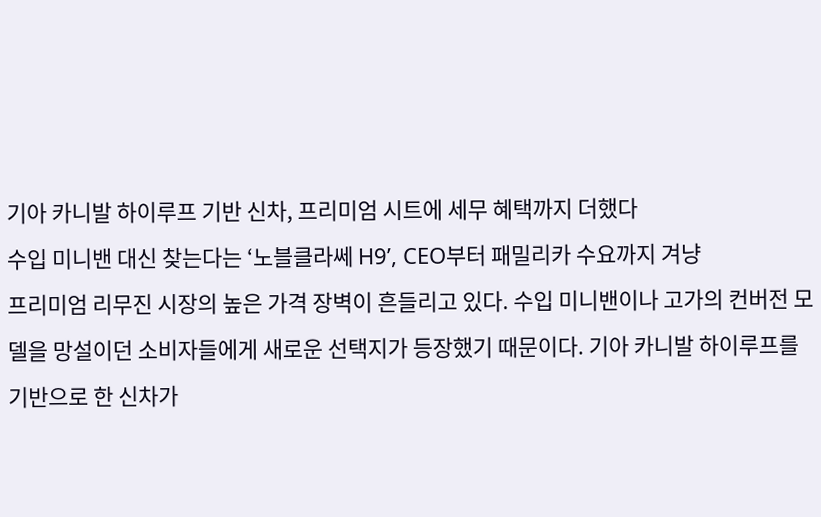기아 카니발 하이루프 기반 신차, 프리미엄 시트에 세무 혜택까지 더했다
수입 미니밴 대신 찾는다는 ‘노블클라쎄 H9’, CEO부터 패밀리카 수요까지 겨냥
프리미엄 리무진 시장의 높은 가격 장벽이 흔들리고 있다. 수입 미니밴이나 고가의 컨버전 모델을 망설이던 소비자들에게 새로운 선택지가 등장했기 때문이다. 기아 카니발 하이루프를 기반으로 한 신차가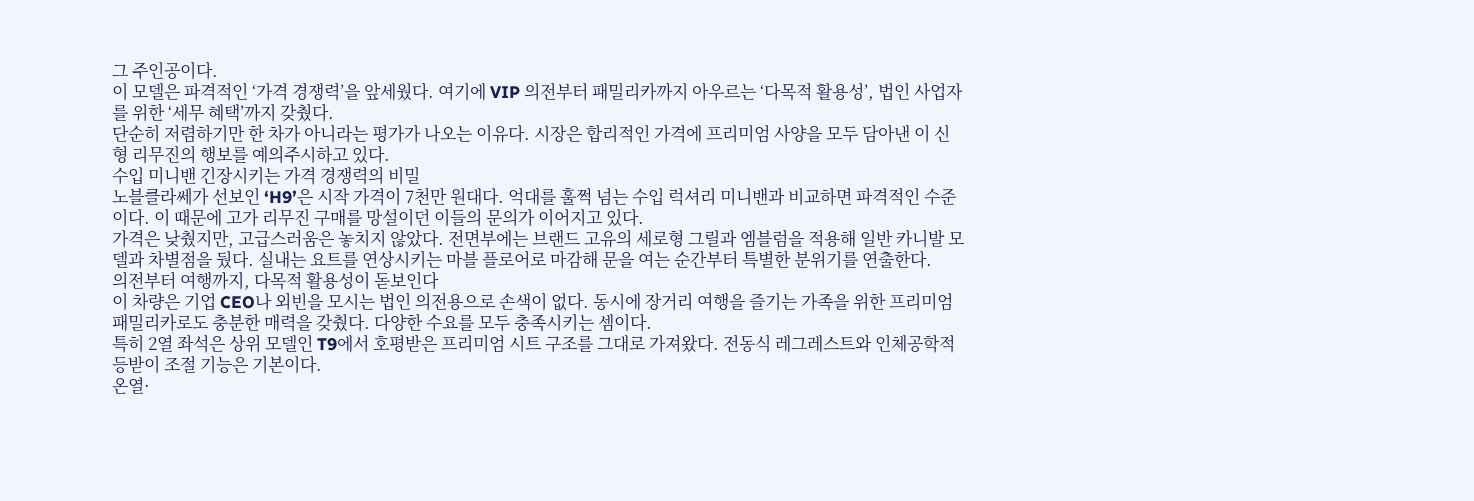그 주인공이다.
이 모델은 파격적인 ‘가격 경쟁력’을 앞세웠다. 여기에 VIP 의전부터 패밀리카까지 아우르는 ‘다목적 활용성’, 법인 사업자를 위한 ‘세무 혜택’까지 갖췄다.
단순히 저렴하기만 한 차가 아니라는 평가가 나오는 이유다. 시장은 합리적인 가격에 프리미엄 사양을 모두 담아낸 이 신형 리무진의 행보를 예의주시하고 있다.
수입 미니밴 긴장시키는 가격 경쟁력의 비밀
노블클라쎄가 선보인 ‘H9’은 시작 가격이 7천만 원대다. 억대를 훌쩍 넘는 수입 럭셔리 미니밴과 비교하면 파격적인 수준이다. 이 때문에 고가 리무진 구매를 망설이던 이들의 문의가 이어지고 있다.
가격은 낮췄지만, 고급스러움은 놓치지 않았다. 전면부에는 브랜드 고유의 세로형 그릴과 엠블럼을 적용해 일반 카니발 모델과 차별점을 뒀다. 실내는 요트를 연상시키는 마블 플로어로 마감해 문을 여는 순간부터 특별한 분위기를 연출한다.
의전부터 여행까지, 다목적 활용성이 돋보인다
이 차량은 기업 CEO나 외빈을 모시는 법인 의전용으로 손색이 없다. 동시에 장거리 여행을 즐기는 가족을 위한 프리미엄 패밀리카로도 충분한 매력을 갖췄다. 다양한 수요를 모두 충족시키는 셈이다.
특히 2열 좌석은 상위 모델인 T9에서 호평받은 프리미엄 시트 구조를 그대로 가져왔다. 전동식 레그레스트와 인체공학적 등받이 조절 기능은 기본이다.
온열·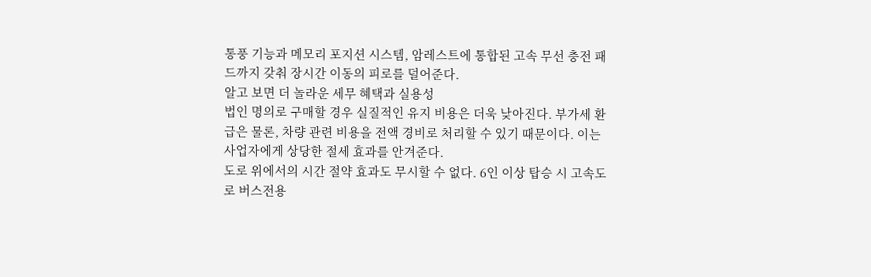통풍 기능과 메모리 포지션 시스템, 암레스트에 통합된 고속 무선 충전 패드까지 갖춰 장시간 이동의 피로를 덜어준다.
알고 보면 더 놀라운 세무 혜택과 실용성
법인 명의로 구매할 경우 실질적인 유지 비용은 더욱 낮아진다. 부가세 환급은 물론, 차량 관련 비용을 전액 경비로 처리할 수 있기 때문이다. 이는 사업자에게 상당한 절세 효과를 안겨준다.
도로 위에서의 시간 절약 효과도 무시할 수 없다. 6인 이상 탑승 시 고속도로 버스전용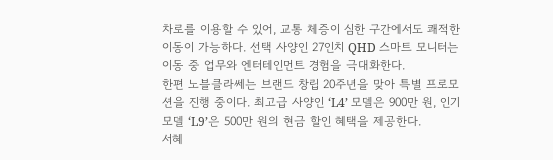차로를 이용할 수 있어, 교통 체증이 심한 구간에서도 쾌적한 이동이 가능하다. 선택 사양인 27인치 QHD 스마트 모니터는 이동 중 업무와 엔터테인먼트 경험을 극대화한다.
한편 노블클라쎄는 브랜드 창립 20주년을 맞아 특별 프로모션을 진행 중이다. 최고급 사양인 ‘L4’ 모델은 900만 원, 인기 모델 ‘L9’은 500만 원의 현금 할인 혜택을 제공한다.
서혜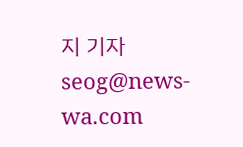지 기자 seog@news-wa.com